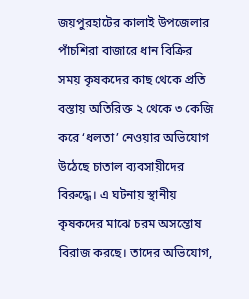জয়পুরহাটের কালাই উপজেলার পাঁচশিরা বাজারে ধান বিক্রির সময় কৃষকদের কাছ থেকে প্রতি বস্তায় অতিরিক্ত ২ থেকে ৩ কেজি করে ‘ধলতা’ নেওয়ার অভিযোগ উঠেছে চাতাল ব্যবসায়ীদের বিরুদ্ধে। এ ঘটনায় স্থানীয় কৃষকদের মাঝে চরম অসন্তোষ বিরাজ করছে। তাদের অভিযোগ,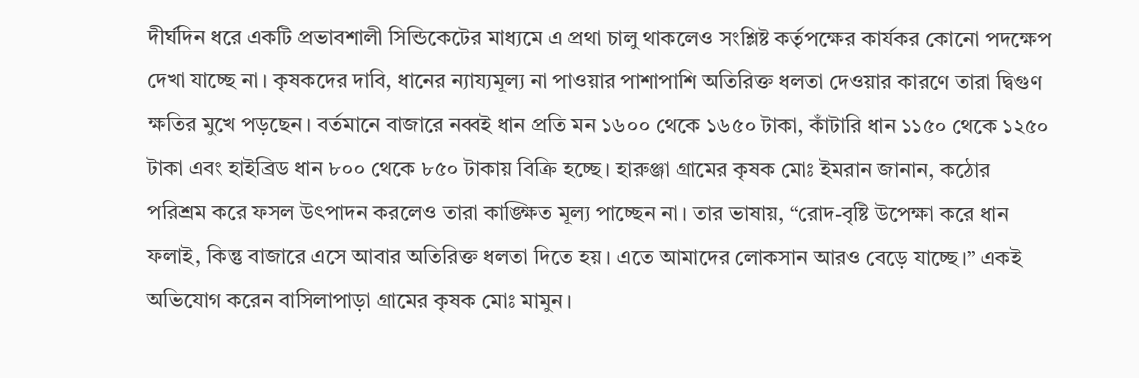দীর্ঘদিন ধরে একটি প্রভাবশালী সিন্ডিকেটের মাধ্যমে এ প্রথা চালু থাকলেও সংশ্লিষ্ট কর্তৃপক্ষের কার্যকর কোনো পদক্ষেপ দেখা যাচ্ছে না। কৃষকদের দাবি, ধানের ন্যায্যমূল্য না পাওয়ার পাশাপাশি অতিরিক্ত ধলতা দেওয়ার কারণে তারা দ্বিগুণ ক্ষতির মুখে পড়ছেন। বর্তমানে বাজারে নব্বই ধান প্রতি মন ১৬০০ থেকে ১৬৫০ টাকা, কাঁটারি ধান ১১৫০ থেকে ১২৫০ টাকা এবং হাইব্রিড ধান ৮০০ থেকে ৮৫০ টাকায় বিক্রি হচ্ছে। হারুঞ্জা গ্রামের কৃষক মোঃ ইমরান জানান, কঠোর পরিশ্রম করে ফসল উৎপাদন করলেও তারা কাঙ্ক্ষিত মূল্য পাচ্ছেন না। তার ভাষায়, “রোদ-বৃষ্টি উপেক্ষা করে ধান ফলাই, কিন্তু বাজারে এসে আবার অতিরিক্ত ধলতা দিতে হয়। এতে আমাদের লোকসান আরও বেড়ে যাচ্ছে।” একই অভিযোগ করেন বাসিলাপাড়া গ্রামের কৃষক মোঃ মামুন।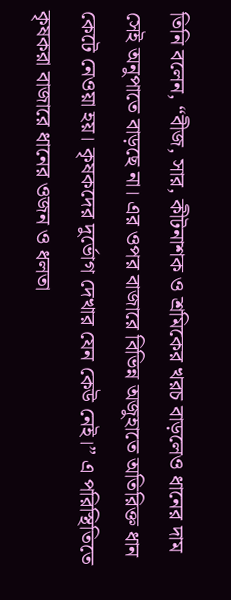তিনি বলেন, “বীজ, সার, কীটনাশক ও শ্রমিকের খরচ বাড়লেও ধানের দাম সেই অনুপাতে বাড়ছে না। এর ওপর বাজারে বিভিন্ন অজুহাতে অতিরিক্ত ধান কেটে নেওয়া হয়। কৃষকদের দুর্ভোগ দেখার যেন কেউ নেই।” এ পরিস্থিতিতে কৃষকরা বাজারে ধানের ওজন ও ধলতা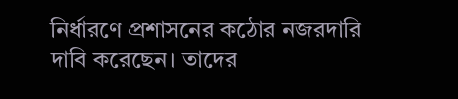নির্ধারণে প্রশাসনের কঠোর নজরদারি দাবি করেছেন। তাদের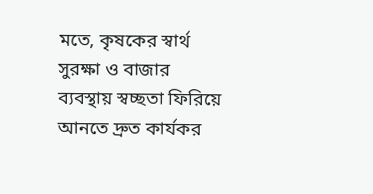মতে, কৃষকের স্বার্থ সুরক্ষা ও বাজার ব্যবস্থায় স্বচ্ছতা ফিরিয়ে আনতে দ্রুত কার্যকর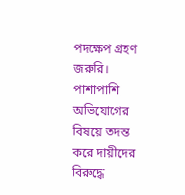পদক্ষেপ গ্রহণ জরুরি। পাশাপাশি অভিযোগের বিষয়ে তদন্ত করে দায়ীদের বিরুদ্ধে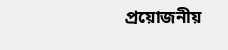প্রয়োজনীয়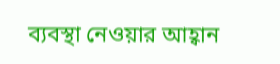ব্যবস্থা নেওয়ার আহ্বান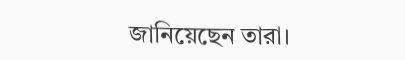জানিয়েছেন তারা।